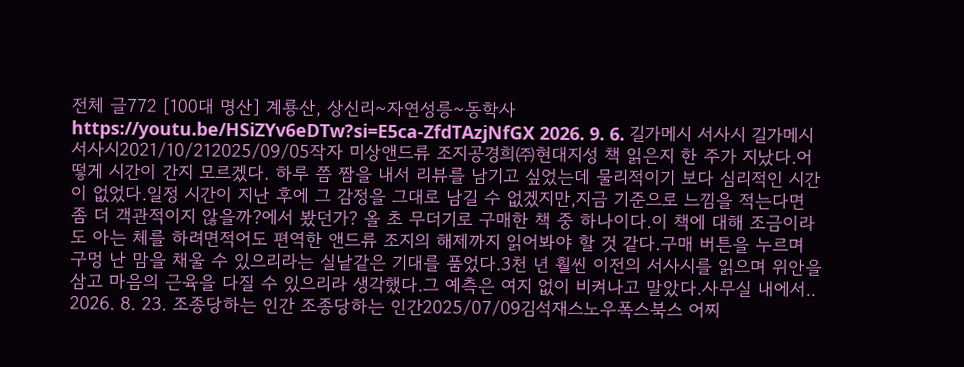전체 글772 [100대 명산] 계룡산, 상신리~자연성릉~동학사 https://youtu.be/HSiZYv6eDTw?si=E5ca-ZfdTAzjNfGX 2026. 9. 6. 길가메시 서사시 길가메시 서사시2021/10/212025/09/05작자 미상앤드류 조지공경희㈜현대지성 책 읽은지 한 주가 지났다.어떻게 시간이 간지 모르겠다. 하루 쯤 짬을 내서 리뷰를 남기고 싶었는데 물리적이기 보다 심리적인 시간이 없었다.일정 시간이 지난 후에 그 감정을 그대로 남길 수 없겠지만,지금 기준으로 느낌을 적는다면 좀 더 객관적이지 않을까?에서 봤던가? 올 초 무더기로 구매한 책 중 하나이다.이 책에 대해 조금이라도 아는 체를 하려면적어도 편역한 앤드류 조지의 해제까지 읽어봐야 할 것 같다.구매 버튼을 누르며 구멍 난 맘을 채울 수 있으리라는 실낱같은 기대를 품었다.3천 년 훨씬 이전의 서사시를 읽으며 위안을 삼고 마음의 근육을 다질 수 있으리라 생각했다.그 예측은 여지 없이 비켜나고 말았다.사무실 내에서.. 2026. 8. 23. 조종당하는 인간 조종당하는 인간2025/07/09김석재스노우폭스북스 어찌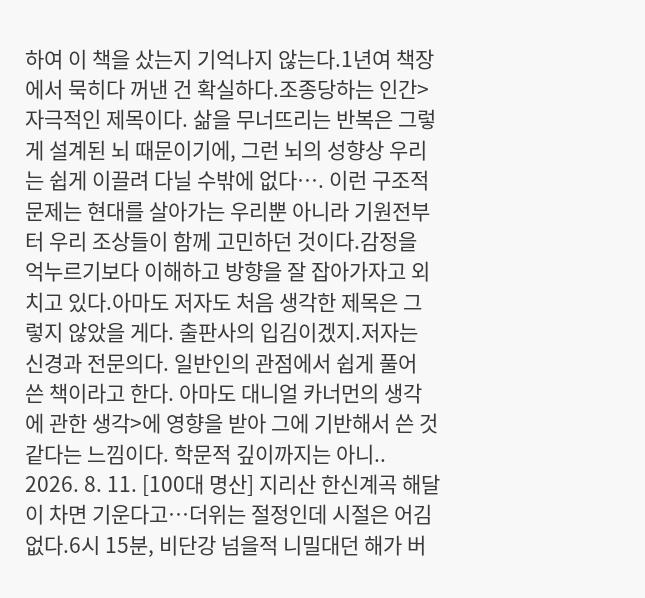하여 이 책을 샀는지 기억나지 않는다.1년여 책장에서 묵히다 꺼낸 건 확실하다.조종당하는 인간> 자극적인 제목이다. 삶을 무너뜨리는 반복은 그렇게 설계된 뇌 때문이기에, 그런 뇌의 성향상 우리는 쉽게 이끌려 다닐 수밖에 없다…. 이런 구조적 문제는 현대를 살아가는 우리뿐 아니라 기원전부터 우리 조상들이 함께 고민하던 것이다.감정을 억누르기보다 이해하고 방향을 잘 잡아가자고 외치고 있다.아마도 저자도 처음 생각한 제목은 그렇지 않았을 게다. 출판사의 입김이겠지.저자는 신경과 전문의다. 일반인의 관점에서 쉽게 풀어 쓴 책이라고 한다. 아마도 대니얼 카너먼의 생각에 관한 생각>에 영향을 받아 그에 기반해서 쓴 것 같다는 느낌이다. 학문적 깊이까지는 아니.. 2026. 8. 11. [100대 명산] 지리산 한신계곡 해달이 차면 기운다고…더위는 절정인데 시절은 어김없다.6시 15분, 비단강 넘을적 니밀대던 해가 버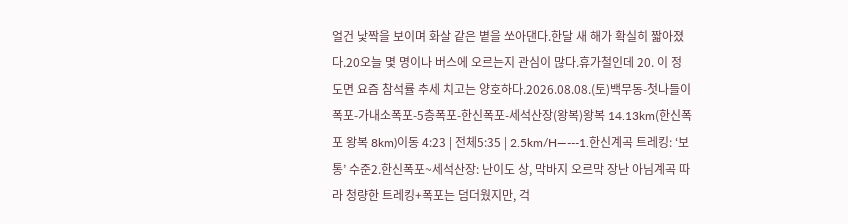얼건 낯짝을 보이며 화살 같은 볕을 쏘아댄다.한달 새 해가 확실히 짧아졌다.20오늘 몇 명이나 버스에 오르는지 관심이 많다.휴가철인데 20. 이 정도면 요즘 참석률 추세 치고는 양호하다.2026.08.08.(토)백무동-첫나들이폭포-가내소폭포-5층폭포-한신폭포-세석산장(왕복)왕복 14.13km(한신폭포 왕복 8km)이동 4:23 | 전체5:35 | 2.5km/H—---1.한신계곡 트레킹: ‘보통’ 수준2.한신폭포~세석산장: 난이도 상, 막바지 오르막 장난 아님계곡 따라 청량한 트레킹+폭포는 덤더웠지만, 걱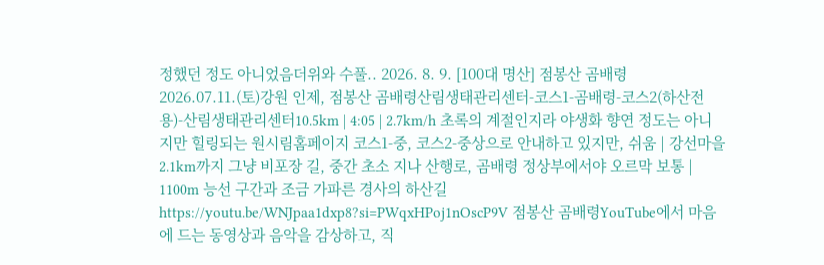정했던 정도 아니었음더위와 수풀.. 2026. 8. 9. [100대 명산] 점봉산 곰배령 2026.07.11.(토)강원 인제, 점봉산 곰배령산림생태관리센터-코스1-곰배령-코스2(하산전용)-산림생태관리센터10.5km | 4:05 | 2.7km/h 초록의 계절인지라 야생화 향연 정도는 아니지만 힐링되는 원시림홈페이지 코스1-중, 코스2-중상으로 안내하고 있지만, 쉬움 | 강선마을 2.1km까지 그냥 비포장 길, 중간 초소 지나 산행로, 곰배령 정상부에서야 오르막 보통 | 1100m 능선 구간과 조금 가파른 경사의 하산길 https://youtu.be/WNJpaa1dxp8?si=PWqxHPoj1nOscP9V 점봉산 곰배령YouTube에서 마음에 드는 동영상과 음악을 감상하고, 직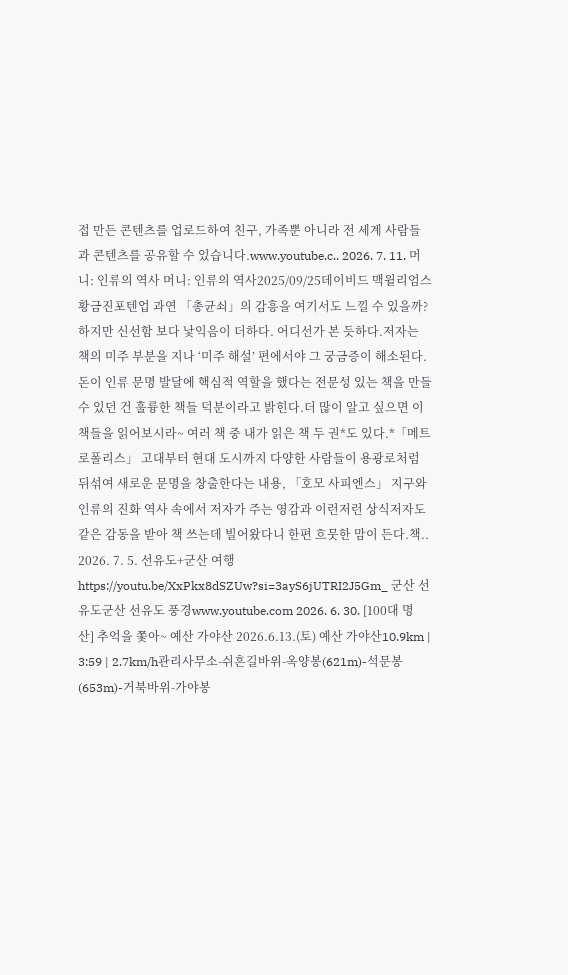접 만든 콘텐츠를 업로드하여 친구, 가족뿐 아니라 전 세계 사람들과 콘텐츠를 공유할 수 있습니다.www.youtube.c.. 2026. 7. 11. 머니: 인류의 역사 머니: 인류의 역사2025/09/25데이비드 맥윌리엄스황금진포텐업 과연 「총균쇠」의 감흥을 여기서도 느낄 수 있을까?하지만 신선함 보다 낯익음이 더하다. 어디선가 본 듯하다.저자는 책의 미주 부분을 지나 ‘미주 해설’ 편에서야 그 궁금증이 해소된다.돈이 인류 문명 발달에 핵심적 역할을 했다는 전문성 있는 책을 만들 수 있던 건 훌륭한 책들 덕분이라고 밝힌다.더 많이 알고 싶으면 이 책들을 읽어보시라~ 여러 책 중 내가 읽은 책 두 권*도 있다.*「메트로폴리스」 고대부터 현대 도시까지 다양한 사람들이 용광로처럼 뒤섞여 새로운 문명을 창출한다는 내용, 「호모 사피엔스」 지구와 인류의 진화 역사 속에서 저자가 주는 영감과 이런저런 상식저자도 같은 감동을 받아 책 쓰는데 빌어왔다니 한편 흐뭇한 맘이 든다.책.. 2026. 7. 5. 선유도+군산 여행 https://youtu.be/XxPkx8dSZUw?si=3ayS6jUTRI2J5Gm_ 군산 선유도군산 선유도 풍경www.youtube.com 2026. 6. 30. [100대 명산] 추억을 쫓아~ 예산 가야산 2026.6.13.(토) 예산 가야산10.9km | 3:59 | 2.7km/h관리사무소-쉬흔길바위-옥양봉(621m)-석문봉(653m)-거북바위-가야봉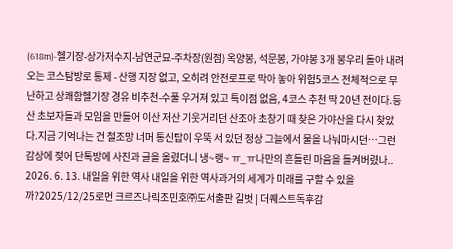(618m)-헬기장-상가저수지-남연군묘-주차장(원점) 옥양봉, 석문봉, 가야봉 3개 봉우리 돌아 내려오는 코스탐방로 통제 - 산행 지장 없고, 오히려 안전로프로 막아 놓아 위험5코스 전체적으로 무난하고 상쾌함헬기장 경유 비추천-수풀 우거져 있고 특이점 없음, 4코스 추천 딱 20년 전이다.등산 초보자들과 모임을 만들어 이산 저산 기웃거리던 산조아 초창기 때 찾은 가야산을 다시 찾았다.지금 기억나는 건 철조망 너머 통신탑이 우뚝 서 있던 정상 그늘에서 물을 나눠마시던…그런 감상에 젖어 단톡방에 사진과 글을 올렸더니 냉~랭~ ㅠ_ㅠ나만의 흔들린 마음을 들켜버렸나.. 2026. 6. 13. 내일을 위한 역사 내일을 위한 역사과거의 세계가 미래를 구할 수 있을까?2025/12/25로먼 크르즈나릭조민호㈜도서출판 길벗 | 더퀘스트독후감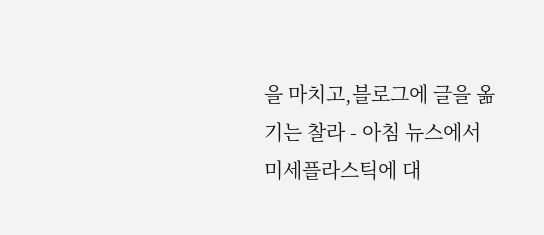을 마치고,블로그에 글을 옮기는 찰라 - 아침 뉴스에서 미세플라스틱에 대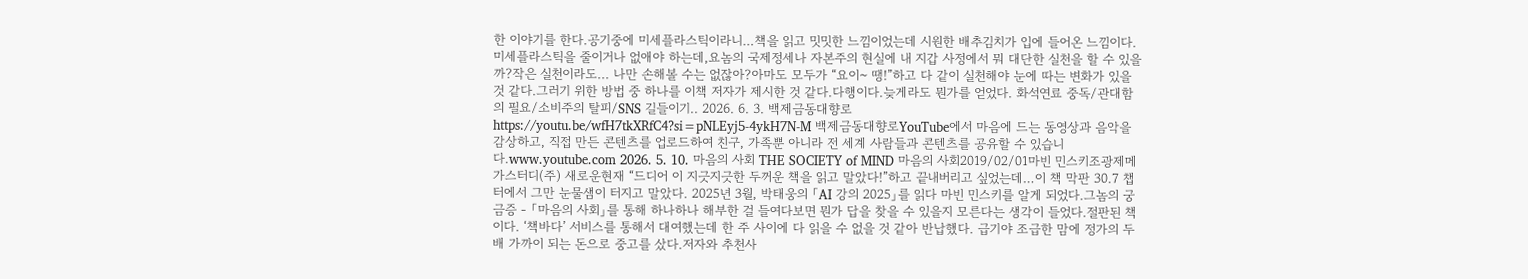한 이야기를 한다.공기중에 미세플라스틱이라니…책을 읽고 밋밋한 느낌이었는데 시원한 배추김치가 입에 들어온 느낌이다.미세플라스틱을 줄이거나 없애야 하는데,요놈의 국제정세나 자본주의 현실에 내 지갑 사정에서 뭐 대단한 실천을 할 수 있을까?작은 실천이라도... 나만 손해볼 수는 없잖아?아마도 모두가 “요이~ 땡!”하고 다 같이 실천해야 눈에 따는 변화가 있을 것 같다.그러기 위한 방법 중 하나를 이책 저자가 제시한 것 같다.다행이다.늦게라도 뭔가를 얻었다. 화석연료 중독/관대함의 필요/소비주의 탈피/SNS 길들이기.. 2026. 6. 3. 백제금동대향로 https://youtu.be/wfH7tkXRfC4?si=pNLEyj5-4ykH7N-M 백제금동대향로YouTube에서 마음에 드는 동영상과 음악을 감상하고, 직접 만든 콘텐츠를 업로드하여 친구, 가족뿐 아니라 전 세계 사람들과 콘텐츠를 공유할 수 있습니다.www.youtube.com 2026. 5. 10. 마음의 사회 THE SOCIETY of MIND 마음의 사회2019/02/01마빈 민스키조광제메가스터디(주) 새로운현재 “드디어 이 지긋지긋한 두꺼운 책을 읽고 말았다!”하고 끝내버리고 싶었는데…이 책 막판 30.7 챕터에서 그만 눈물샘이 터지고 말았다. 2025년 3월, 박태웅의 「AI 강의 2025」를 읽다 마빈 민스키를 알게 되었다.그놈의 궁금증 - 「마음의 사회」를 통해 하나하나 해부한 걸 들여다보면 뭔가 답을 찾을 수 있을지 모른다는 생각이 들었다.절판된 책이다. ‘책바다’ 서비스를 통해서 대여했는데 한 주 사이에 다 읽을 수 없을 것 같아 반납했다. 급기야 조급한 맘에 정가의 두 배 가까이 되는 돈으로 중고를 샀다.저자와 추천사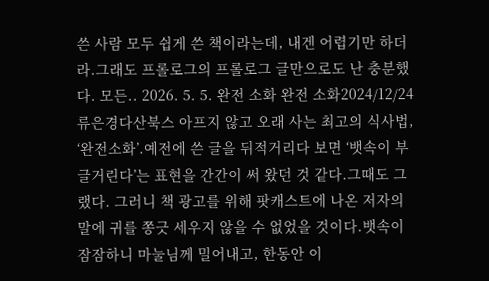쓴 사람 모두 쉽게 쓴 책이라는데, 내겐 어렵기만 하더라.그래도 프롤로그의 프롤로그 글만으로도 난 충분했다. 모든.. 2026. 5. 5. 완전 소화 완전 소화2024/12/24류은경다산북스 아프지 않고 오래 사는 최고의 식사법, ‘완전소화’.예전에 쓴 글을 뒤적거리다 보면 ‘뱃속이 부글거린다’는 표현을 간간이 써 왔던 것 같다.그때도 그랬다. 그러니 책 광고를 위해 팟캐스트에 나온 저자의 말에 귀를 쫑긋 세우지 않을 수 없었을 것이다.뱃속이 잠잠하니 마눌님께 밀어내고, 한동안 이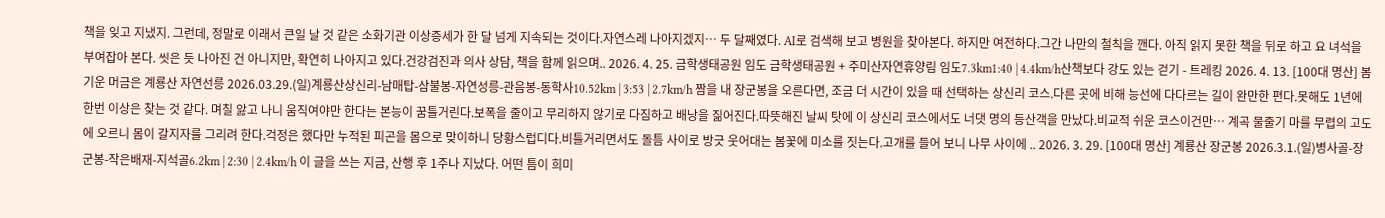책을 잊고 지냈지. 그런데, 정말로 이래서 큰일 날 것 같은 소화기관 이상증세가 한 달 넘게 지속되는 것이다.자연스레 나아지겠지… 두 달째였다. AI로 검색해 보고 병원을 찾아본다. 하지만 여전하다.그간 나만의 철칙을 깬다. 아직 읽지 못한 책을 뒤로 하고 요 녀석을 부여잡아 본다. 씻은 듯 나아진 건 아니지만, 확연히 나아지고 있다.건강검진과 의사 상담, 책을 함께 읽으며.. 2026. 4. 25. 금학생태공원 임도 금학생태공원 + 주미산자연휴양림 임도7.3km1:40 | 4.4km/h산책보다 강도 있는 걷기 - 트레킹 2026. 4. 13. [100대 명산] 봄기운 머금은 계룡산 자연선릉 2026.03.29.(일)계룡산상신리-남매탑-삼불봉-자연성릉-관음봉-동학사10.52km | 3:53 | 2.7km/h 짬을 내 장군봉을 오른다면, 조금 더 시간이 있을 때 선택하는 상신리 코스.다른 곳에 비해 능선에 다다르는 길이 완만한 편다.못해도 1년에 한번 이상은 찾는 것 같다. 며칠 앓고 나니 움직여야만 한다는 본능이 꿈틀거린다.보폭을 줄이고 무리하지 않기로 다짐하고 배낭을 짊어진다.따뜻해진 날씨 탓에 이 상신리 코스에서도 너댓 명의 등산객을 만났다.비교적 쉬운 코스이건만… 계곡 물줄기 마를 무렵의 고도에 오르니 몸이 갈지자를 그리려 한다.걱정은 했다만 누적된 피곤을 몸으로 맞이하니 당황스럽디다.비틀거리면서도 돌틈 사이로 방긋 웃어대는 봄꽃에 미소를 짓는다.고개를 들어 보니 나무 사이에 .. 2026. 3. 29. [100대 명산] 계룡산 장군봉 2026.3.1.(일)병사골-장군봉-작은배재-지석골6.2km | 2:30 | 2.4km/h 이 글을 쓰는 지금, 산행 후 1주나 지났다. 어떤 틈이 희미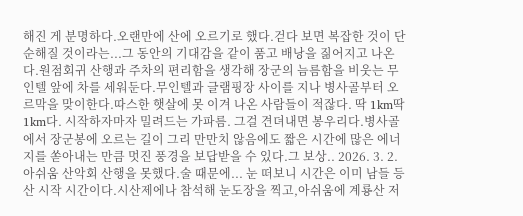해진 게 분명하다.오랜만에 산에 오르기로 했다.걷다 보면 복잡한 것이 단순해질 것이라는...그 동안의 기대감을 같이 품고 배낭을 짊어지고 나온다.원점회귀 산행과 주차의 편리함을 생각해 장군의 늠름함을 비웃는 무인텔 앞에 차를 세워둔다.무인텔과 글램핑장 사이를 지나 병사골부터 오르막을 맞이한다.따스한 햇살에 못 이겨 나온 사람들이 적잖다. 딱 1km딱 1km다. 시작하자마자 밀려드는 가파름. 그걸 견뎌내면 봉우리다.병사골에서 장군봉에 오르는 길이 그리 만만치 않음에도 짧은 시간에 많은 에너지를 쏟아내는 만큼 멋진 풍경을 보답받을 수 있다.그 보상.. 2026. 3. 2. 아쉬움 산악회 산행을 못했다.술 때문에... 눈 떠보니 시간은 이미 남들 등산 시작 시간이다.시산제에나 참석해 눈도장을 찍고,아쉬움에 계룡산 저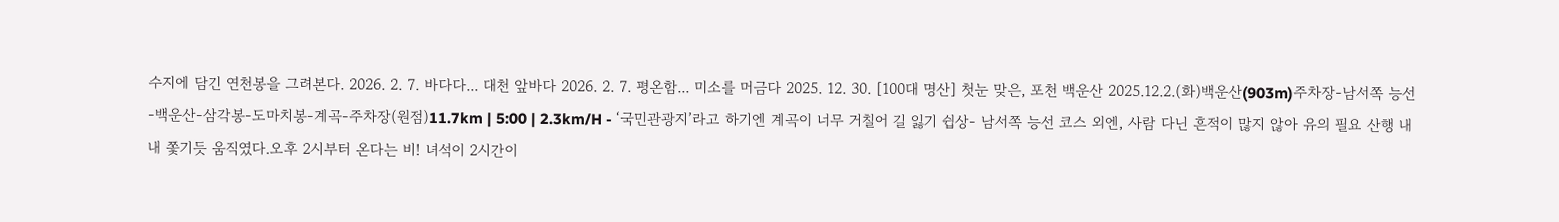수지에 담긴 연천봉을 그려본다. 2026. 2. 7. 바다다... 대천 앞바다 2026. 2. 7. 평온함... 미소를 머금다 2025. 12. 30. [100대 명산] 첫눈 맞은, 포천 백운산 2025.12.2.(화)백운산(903m)주차장-남서쪽 능선-백운산-삼각봉-도마치봉-계곡-주차장(원점)11.7km | 5:00 | 2.3km/H - ‘국민관광지’라고 하기엔 계곡이 너무 거칠어 길 잃기 쉽상- 남서쪽 능선 코스 외엔, 사람 다닌 흔적이 많지 않아 유의 필요 산행 내내 쫓기듯 움직였다.오후 2시부터 온다는 비! 녀석이 2시간이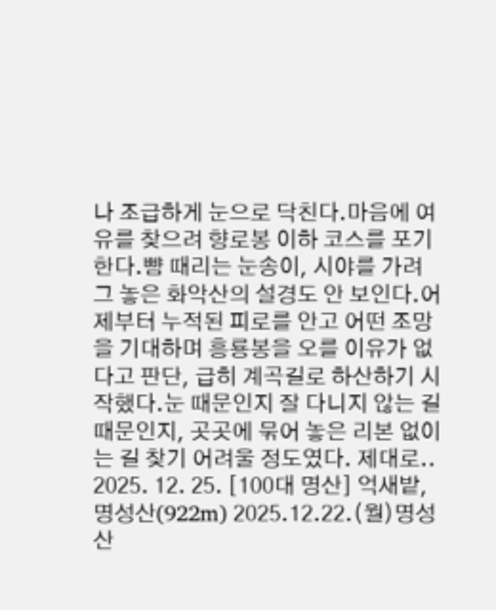나 조급하게 눈으로 닥친다.마음에 여유를 찾으려 향로봉 이하 코스를 포기한다.뺨 때리는 눈송이, 시야를 가려 그 놓은 화악산의 설경도 안 보인다.어제부터 누적된 피로를 안고 어떤 조망을 기대하며 흥룡봉을 오를 이유가 없다고 판단, 급히 계곡길로 하산하기 시작했다.눈 때문인지 잘 다니지 않는 길 때문인지, 곳곳에 묶어 놓은 리본 없이는 길 찾기 어려울 정도였다. 제대로.. 2025. 12. 25. [100대 명산] 억새밭, 명성산(922m) 2025.12.22.(월)명성산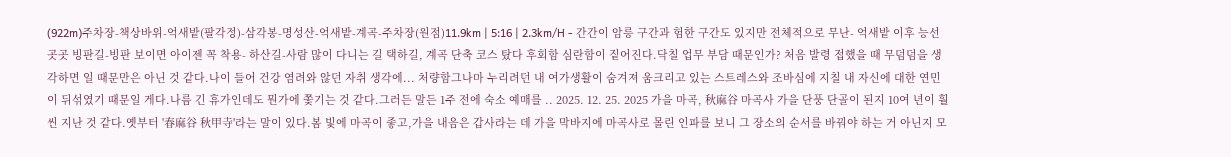(922m)주차장-책상바위-억새밭(팔각정)-삼각봉-명성산-억새밭-계곡-주차장(원점)11.9km | 5:16 | 2.3km/H - 간간이 암릉 구간과 험한 구간도 있지만 전체적으로 무난- 억새밭 이후 능선 곳곳 빙판길-빙판 보이면 아이젠 꼭 착용- 하산길-사람 많이 다니는 길 택하길, 계곡 단축 코스 탔다 후회함 심란함이 짙어진다.닥칠 업무 부담 때문인가? 처음 발령 접했을 때 무덤덤을 생각하면 일 때문만은 아닌 것 같다.나이 들어 건강 염려와 않던 자취 생각에... 처량함그나마 누리려던 내 여가생활이 숨겨져 움크리고 있는 스트레스와 조바심에 지칠 내 자신에 대한 연민이 뒤섞였기 때문일 게다.나름 긴 휴가인데도 뭔가에 쫓기는 것 같다.그러든 말든 1주 전에 숙소 예매를 .. 2025. 12. 25. 2025 가을 마곡, 秋麻谷 마곡사 가을 단풍 단골이 된지 10여 년이 훨씬 지난 것 같다.옛부터 '春麻谷 秋甲寺'라는 말이 있다.봄 빛에 마곡이 좋고,가을 내음은 갑사라는 데 가을 막바지에 마곡사로 몰린 인파를 보니 그 장소의 순서를 바꿔야 하는 거 아닌지 모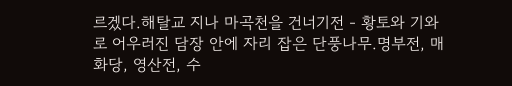르겠다.해탈교 지나 마곡천을 건너기전 - 황토와 기와로 어우러진 담장 안에 자리 잡은 단풍나무.명부전, 매화당, 영산전, 수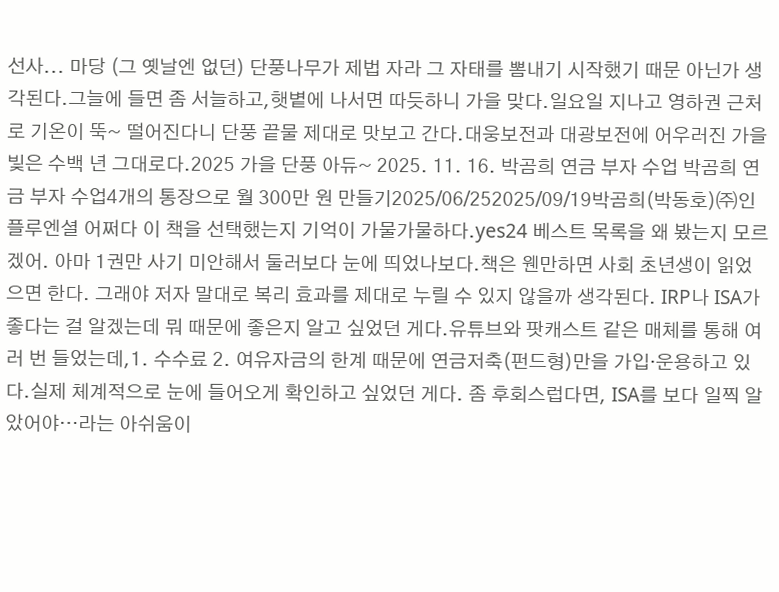선사... 마당 (그 옛날엔 없던) 단풍나무가 제법 자라 그 자태를 뽐내기 시작했기 때문 아닌가 생각된다.그늘에 들면 좀 서늘하고,햇볕에 나서면 따듯하니 가을 맞다.일요일 지나고 영하권 근처로 기온이 뚝~ 떨어진다니 단풍 끝물 제대로 맛보고 간다.대웅보전과 대광보전에 어우러진 가을빛은 수백 년 그대로다.2025 가을 단풍 아듀~ 2025. 11. 16. 박곰희 연금 부자 수업 박곰희 연금 부자 수업4개의 통장으로 월 300만 원 만들기2025/06/252025/09/19박곰희(박동호)㈜인플루엔셜 어쩌다 이 책을 선택했는지 기억이 가물가물하다.yes24 베스트 목록을 왜 봤는지 모르겠어. 아마 1권만 사기 미안해서 둘러보다 눈에 띄었나보다.책은 웬만하면 사회 초년생이 읽었으면 한다. 그래야 저자 말대로 복리 효과를 제대로 누릴 수 있지 않을까 생각된다. IRP나 ISA가 좋다는 걸 알겠는데 뭐 때문에 좋은지 알고 싶었던 게다.유튜브와 팟캐스트 같은 매체를 통해 여러 번 들었는데,1. 수수료 2. 여유자금의 한계 때문에 연금저축(펀드형)만을 가입‧운용하고 있다.실제 체계적으로 눈에 들어오게 확인하고 싶었던 게다. 좀 후회스럽다면, ISA를 보다 일찍 알았어야…라는 아쉬움이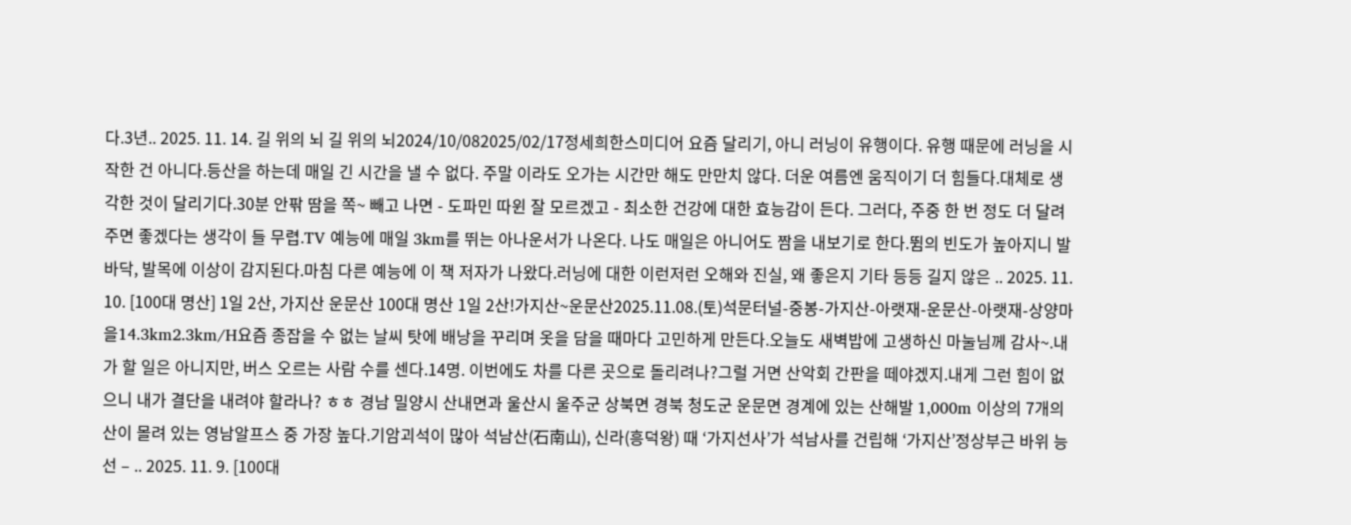다.3년.. 2025. 11. 14. 길 위의 뇌 길 위의 뇌2024/10/082025/02/17정세희한스미디어 요즘 달리기, 아니 러닝이 유행이다. 유행 때문에 러닝을 시작한 건 아니다.등산을 하는데 매일 긴 시간을 낼 수 없다. 주말 이라도 오가는 시간만 해도 만만치 않다. 더운 여름엔 움직이기 더 힘들다.대체로 생각한 것이 달리기다.30분 안팎 땀을 쪽~ 빼고 나면 - 도파민 따윈 잘 모르겠고 - 최소한 건강에 대한 효능감이 든다. 그러다, 주중 한 번 정도 더 달려주면 좋겠다는 생각이 들 무렵.TV 예능에 매일 3km를 뛰는 아나운서가 나온다. 나도 매일은 아니어도 짬을 내보기로 한다.뜀의 빈도가 높아지니 발바닥, 발목에 이상이 감지된다.마침 다른 예능에 이 책 저자가 나왔다.러닝에 대한 이런저런 오해와 진실, 왜 좋은지 기타 등등 길지 않은 .. 2025. 11. 10. [100대 명산] 1일 2산, 가지산 운문산 100대 명산 1일 2산!가지산~운문산2025.11.08.(토)석문터널-중봉-가지산-아랫재-운문산-아랫재-상양마을14.3km2.3km/H요즘 종잡을 수 없는 날씨 탓에 배낭을 꾸리며 옷을 담을 때마다 고민하게 만든다.오늘도 새벽밥에 고생하신 마눌님께 감사~.내가 할 일은 아니지만, 버스 오르는 사람 수를 센다.14명. 이번에도 차를 다른 곳으로 돌리려나?그럴 거면 산악회 간판을 떼야겠지.내게 그런 힘이 없으니 내가 결단을 내려야 할라나? ㅎㅎ 경남 밀양시 산내면과 울산시 울주군 상북면 경북 청도군 운문면 경계에 있는 산해발 1,000m 이상의 7개의 산이 몰려 있는 영남알프스 중 가장 높다.기암괴석이 많아 석남산(石南山), 신라(흥덕왕) 때 ‘가지선사’가 석남사를 건립해 ‘가지산’정상부근 바위 능선 – .. 2025. 11. 9. [100대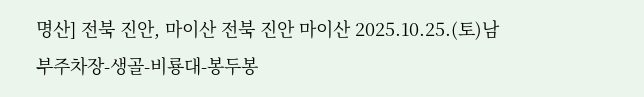명산] 전북 진안, 마이산 전북 진안 마이산 2025.10.25.(토)남부주차장-생골-비룡대-봉두봉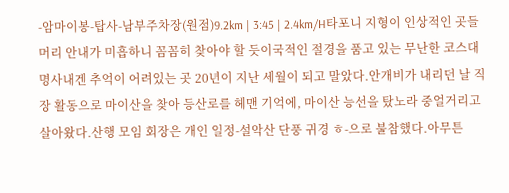-암마이봉-탑사-남부주차장(원점)9.2km | 3:45 | 2.4km/H타포니 지형이 인상적인 곳들머리 안내가 미흡하니 꼼꼼히 찾아야 할 듯이국적인 절경을 품고 있는 무난한 코스대 명사내겐 추억이 어려있는 곳 20년이 지난 세월이 되고 말았다.안개비가 내리던 날 직장 활동으로 마이산을 찾아 등산로를 헤맨 기억에, 마이산 능선을 탔노라 중얼거리고 살아왔다.산행 모임 회장은 개인 일정-설악산 단풍 귀경 ㅎ-으로 불참했다.아무튼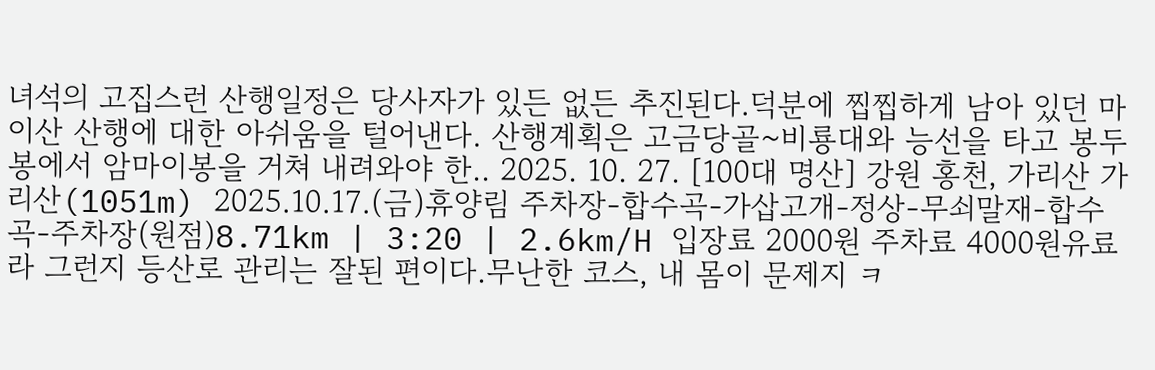녀석의 고집스런 산행일정은 당사자가 있든 없든 추진된다.덕분에 찝찝하게 남아 있던 마이산 산행에 대한 아쉬움을 털어낸다. 산행계획은 고금당골~비룡대와 능선을 타고 봉두봉에서 암마이봉을 거쳐 내려와야 한.. 2025. 10. 27. [100대 명산] 강원 홍천, 가리산 가리산(1051m) 2025.10.17.(금)휴양림 주차장-합수곡-가삽고개-정상-무쇠말재-합수곡-주차장(원점)8.71km | 3:20 | 2.6km/H 입장료 2000원 주차료 4000원유료라 그런지 등산로 관리는 잘된 편이다.무난한 코스, 내 몸이 문제지 ㅋ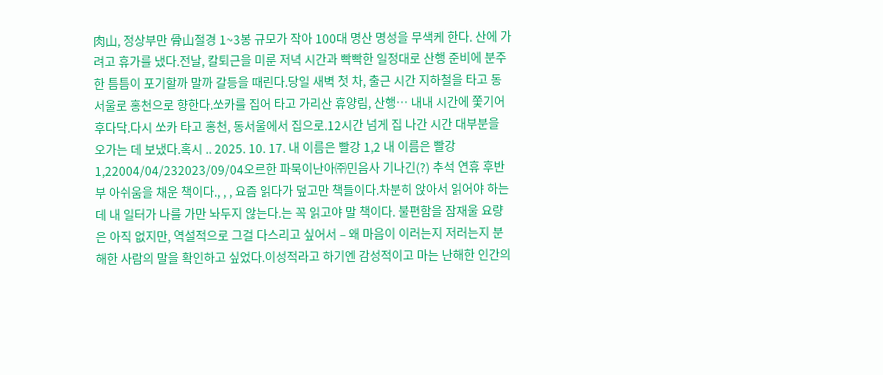肉山, 정상부만 骨山절경 1~3봉 규모가 작아 100대 명산 명성을 무색케 한다. 산에 가려고 휴가를 냈다.전날, 칼퇴근을 미룬 저녁 시간과 빡빡한 일정대로 산행 준비에 분주한 틈틈이 포기할까 말까 갈등을 때린다.당일 새벽 첫 차, 출근 시간 지하철을 타고 동서울로 홍천으로 향한다.쏘카를 집어 타고 가리산 휴양림, 산행… 내내 시간에 쫓기어 후다닥.다시 쏘카 타고 홍천, 동서울에서 집으로.12시간 넘게 집 나간 시간 대부분을 오가는 데 보냈다.혹시 .. 2025. 10. 17. 내 이름은 빨강 1,2 내 이름은 빨강 1,22004/04/232023/09/04오르한 파묵이난아㈜민음사 기나긴(?) 추석 연휴 후반부 아쉬움을 채운 책이다., , , 요즘 읽다가 덮고만 책들이다.차분히 앉아서 읽어야 하는데 내 일터가 나를 가만 놔두지 않는다.는 꼭 읽고야 말 책이다. 불편함을 잠재울 요량은 아직 없지만, 역설적으로 그걸 다스리고 싶어서 – 왜 마음이 이러는지 저러는지 분해한 사람의 말을 확인하고 싶었다.이성적라고 하기엔 감성적이고 마는 난해한 인간의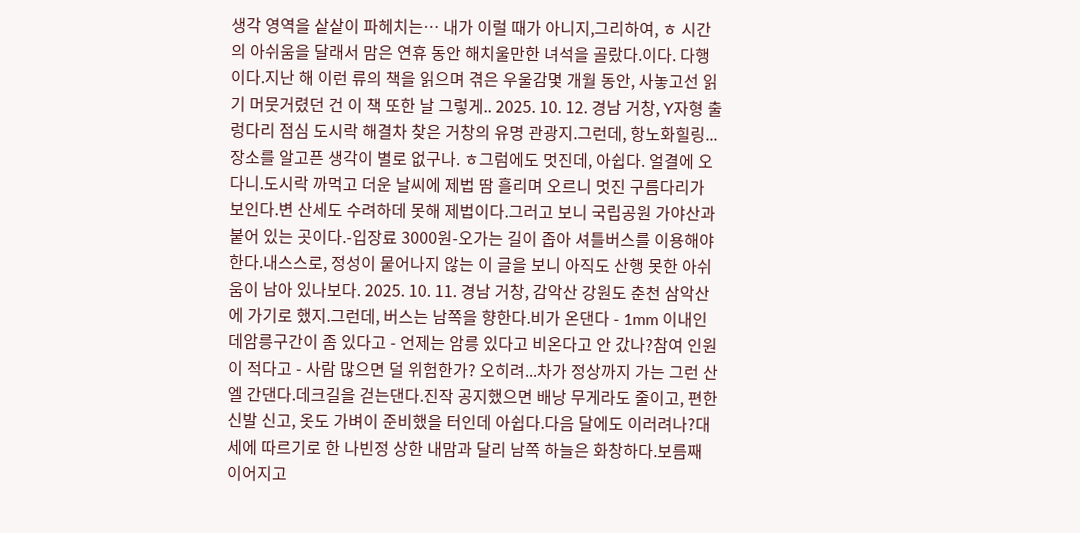생각 영역을 샅샅이 파헤치는… 내가 이럴 때가 아니지,그리하여, ㅎ 시간의 아쉬움을 달래서 맘은 연휴 동안 해치울만한 녀석을 골랐다.이다. 다행이다.지난 해 이런 류의 책을 읽으며 겪은 우울감몇 개월 동안, 사놓고선 읽기 머뭇거렸던 건 이 책 또한 날 그렇게.. 2025. 10. 12. 경남 거창, Y자형 출렁다리 점심 도시락 해결차 찾은 거창의 유명 관광지.그런데, 항노화힐링... 장소를 알고픈 생각이 별로 없구나. ㅎ그럼에도 멋진데, 아쉽다. 얼결에 오다니.도시락 까먹고 더운 날씨에 제법 땀 흘리며 오르니 멋진 구름다리가 보인다.변 산세도 수려하데 못해 제법이다.그러고 보니 국립공원 가야산과 붙어 있는 곳이다.-입장료 3000원-오가는 길이 좁아 셔틀버스를 이용해야 한다.내스스로, 정성이 뭍어나지 않는 이 글을 보니 아직도 산행 못한 아쉬움이 남아 있나보다. 2025. 10. 11. 경남 거창, 감악산 강원도 춘천 삼악산에 가기로 했지.그런데, 버스는 남쪽을 향한다.비가 온댄다 - 1mm 이내인데암릉구간이 좀 있다고 - 언제는 암릉 있다고 비온다고 안 갔나?참여 인원이 적다고 - 사람 많으면 덜 위험한가? 오히려...차가 정상까지 가는 그런 산엘 간댄다.데크길을 걷는댄다.진작 공지했으면 배낭 무게라도 줄이고, 편한 신발 신고, 옷도 가벼이 준비했을 터인데 아쉽다.다음 달에도 이러려나?대세에 따르기로 한 나빈정 상한 내맘과 달리 남쪽 하늘은 화창하다.보름째 이어지고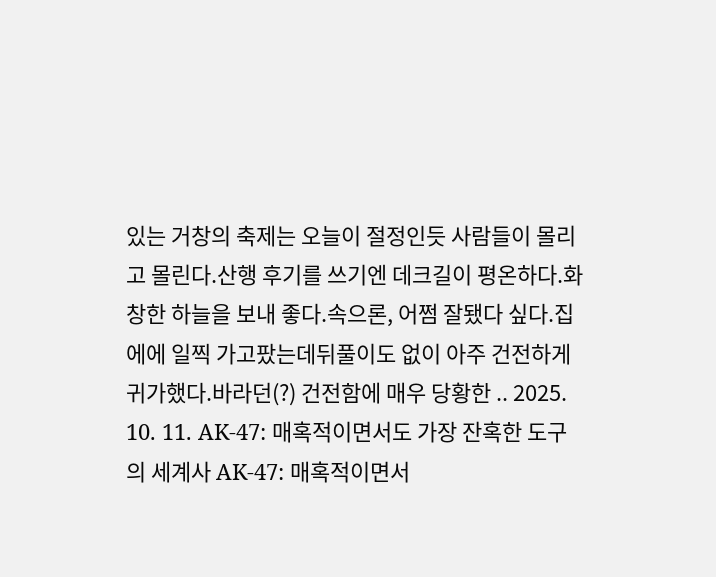있는 거창의 축제는 오늘이 절정인듯 사람들이 몰리고 몰린다.산행 후기를 쓰기엔 데크길이 평온하다.화창한 하늘을 보내 좋다.속으론, 어쩜 잘됐다 싶다.집에에 일찍 가고팠는데뒤풀이도 없이 아주 건전하게 귀가했다.바라던(?) 건전함에 매우 당황한 .. 2025. 10. 11. AK-47: 매혹적이면서도 가장 잔혹한 도구의 세계사 AK-47: 매혹적이면서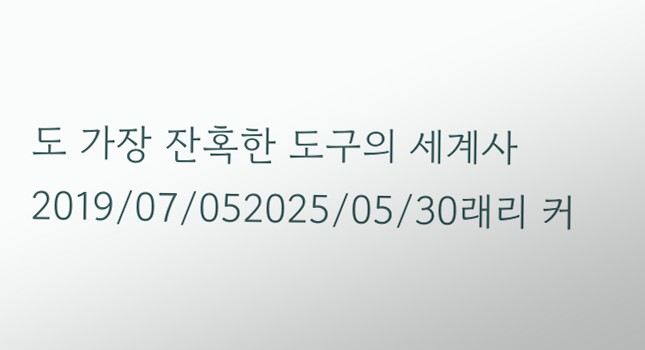도 가장 잔혹한 도구의 세계사2019/07/052025/05/30래리 커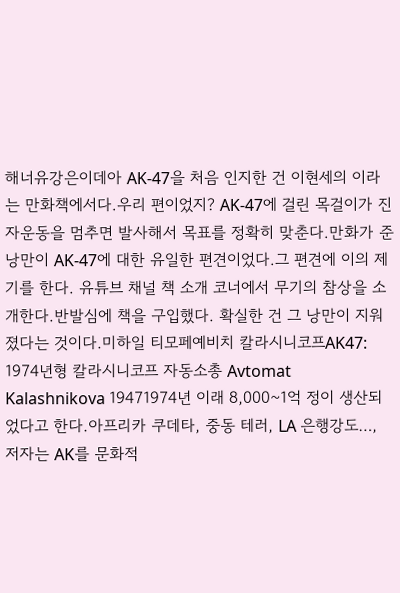해너유강은이데아 AK-47을 처음 인지한 건 이현세의 이라는 만화책에서다.우리 편이었지? AK-47에 걸린 목걸이가 진자운동을 멈추면 발사해서 목표를 정확히 맞춘다.만화가 준 낭만이 AK-47에 대한 유일한 편견이었다.그 편견에 이의 제기를 한다. 유튜브 채널 책 소개 코너에서 무기의 참상을 소개한다.반발심에 책을 구입했다. 확실한 건 그 낭만이 지워졌다는 것이다.미하일 티모페예비치 칼라시니코프AK47: 1974년형 칼라시니코프 자동소총 Avtomat Kalashnikova 19471974년 이래 8,000~1억 정이 생산되었다고 한다.아프리카 쿠데타, 중동 테러, LA 은행강도…, 저자는 AK를 문화적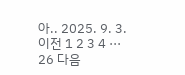아.. 2025. 9. 3. 이전 1 2 3 4 ··· 26 다음